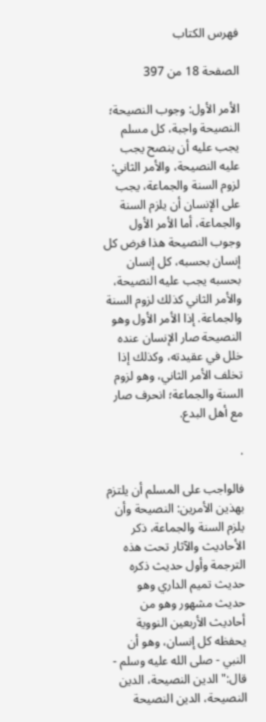فهرس الكتاب

الصفحة 18 من 397

الأمر الأول: وجوب النصيحة؛ النصيحة واجبة، كل مسلم يجب عليه أن ينصح يجب عليه النصيحة، والأمر الثاني: لزوم السنة والجماعة، يجب على الإنسان أن يلزم السنة والجماعة، أما الأمر الأول وجوب النصيحة هذا فرض كل إنسان بحسبه، كل إنسان بحسبه يجب عليه النصيحة، والأمر الثاني كذلك لزوم السنة والجماعة. إذا الأمر الأول وهو النصيحة صار الإنسان عنده خلل في عقيدته، وكذلك إذا تخلف الأمر الثاني، وهو لزوم السنة والجماعة؛ انحرف صار مع أهل البدع.

.

فالواجب على المسلم أن يلتزم بهذين الأمرين: النصيحة وأن يلزم السنة والجماعة، ذكر الأحاديث والآثار تحت هذه الترجمة وأول حديث ذكره حديث تميم الداري وهو حديث مشهور وهو من أحاديث الأربعين النووية يحفظه كل إنسان، وهو أن النبي - صلى الله عليه وسلم - قال:"الدين النصيحة، الدين النصيحة، الدين النصيحة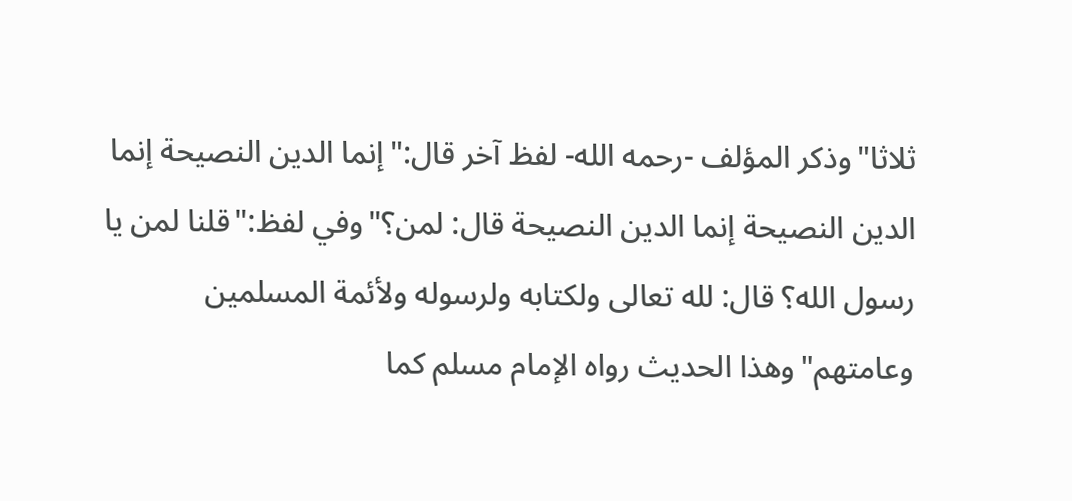ثلاثا"وذكر المؤلف -رحمه الله- لفظ آخر قال:"إنما الدين النصيحة إنما الدين النصيحة إنما الدين النصيحة قال: لمن؟"وفي لفظ:"قلنا لمن يا رسول الله؟ قال: لله تعالى ولكتابه ولرسوله ولأئمة المسلمين وعامتهم"وهذا الحديث رواه الإمام مسلم كما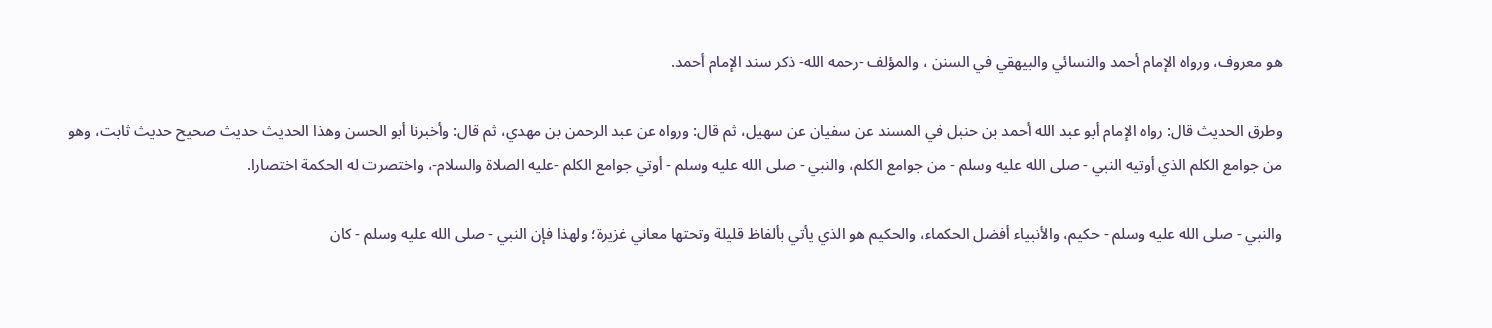هو معروف، ورواه الإمام أحمد والنسائي والبيهقي في السنن ، والمؤلف -رحمه الله- ذكر سند الإمام أحمد.

وطرق الحديث قال: رواه الإمام أبو عبد الله أحمد بن حنبل في المسند عن سفيان عن سهيل، ثم قال: ورواه عن عبد الرحمن بن مهدي، ثم قال: وأخبرنا أبو الحسن وهذا الحديث حديث صحيح حديث ثابت، وهو من جوامع الكلم الذي أوتيه النبي - صلى الله عليه وسلم - من جوامع الكلم، والنبي - صلى الله عليه وسلم - أوتي جوامع الكلم -عليه الصلاة والسلام-، واختصرت له الحكمة اختصارا.

والنبي - صلى الله عليه وسلم - حكيم، والأنبياء أفضل الحكماء، والحكيم هو الذي يأتي بألفاظ قليلة وتحتها معاني غزيرة؛ ولهذا فإن النبي - صلى الله عليه وسلم - كان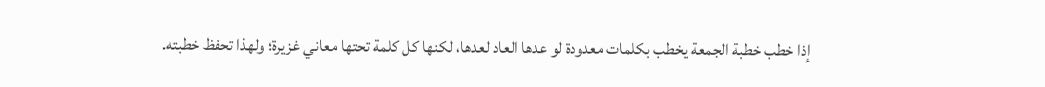إذا خطب خطبة الجمعة يخطب بكلمات معدودة لو عدها العاد لعدها، لكنها كل كلمة تحتها معاني غزيرة؛ ولهذا تحفظ خطبته.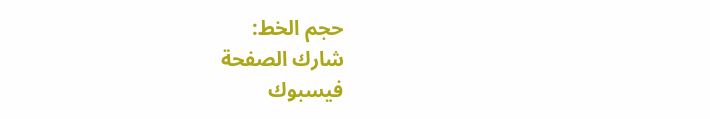حجم الخط:
شارك الصفحة
فيسبوك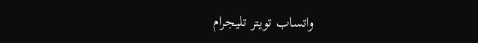واتساب تويتر تليجرام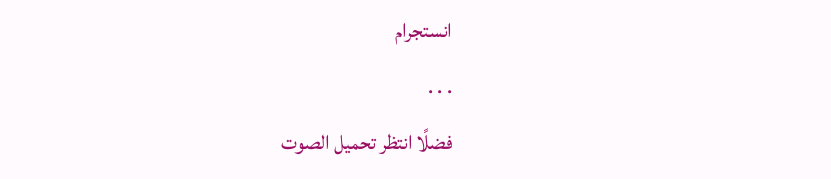انستجرام
. . .
فضلًا انتظر تحميل الصوت